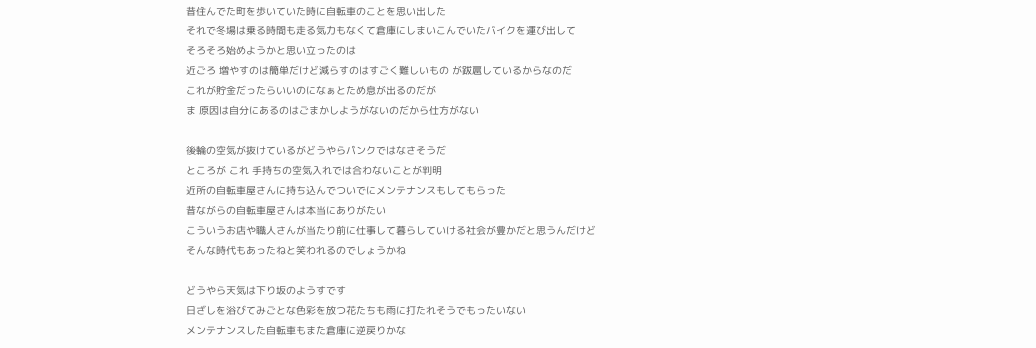昔住んでた町を歩いていた時に自転車のことを思い出した
それで冬場は乗る時間も走る気力もなくて倉庫にしまいこんでいたバイクを運び出して
そろそろ始めようかと思い立ったのは
近ごろ 増やすのは簡単だけど減らすのはすごく難しいもの が跋扈しているからなのだ
これが貯金だったらいいのになぁとため息が出るのだが
ま 原因は自分にあるのはごまかしようがないのだから仕方がない

後輪の空気が抜けているがどうやらパンクではなさそうだ
ところが これ 手持ちの空気入れでは合わないことが判明
近所の自転車屋さんに持ち込んでついでにメンテナンスもしてもらった
昔ながらの自転車屋さんは本当にありがたい
こういうお店や職人さんが当たり前に仕事して暮らしていける社会が豊かだと思うんだけど
そんな時代もあったねと笑われるのでしょうかね

どうやら天気は下り坂のようすです
日ざしを浴びてみごとな色彩を放つ花たちも雨に打たれそうでもったいない
メンテナンスした自転車もまた倉庫に逆戻りかな